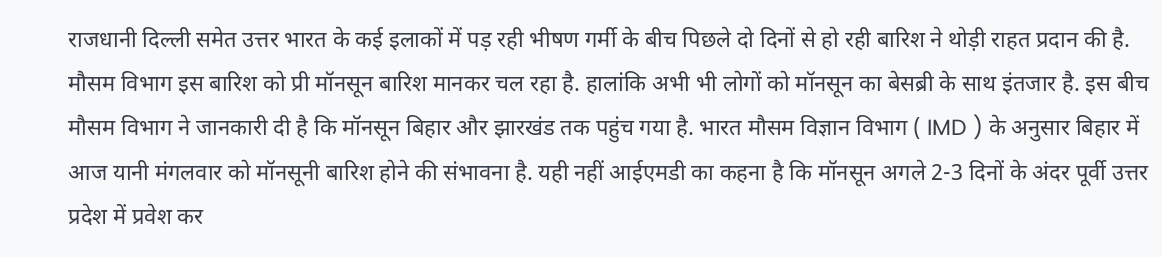राजधानी दिल्ली समेत उत्तर भारत के कई इलाकों में पड़ रही भीषण गर्मी के बीच पिछले दो दिनों से हो रही बारिश ने थोड़ी राहत प्रदान की है. मौसम विभाग इस बारिश को प्री मॉनसून बारिश मानकर चल रहा है. हालांकि अभी भी लोगों को मॉनसून का बेसब्री के साथ इंतजार है. इस बीच मौसम विभाग ने जानकारी दी है कि मॉनसून बिहार और झारखंड तक पहुंच गया है. भारत मौसम विज्ञान विभाग ( IMD ) के अनुसार बिहार में आज यानी मंगलवार को मॉनसूनी बारिश होने की संभावना है. यही नहीं आईएमडी का कहना है कि मॉनसून अगले 2-3 दिनों के अंदर पूर्वी उत्तर प्रदेश में प्रवेश कर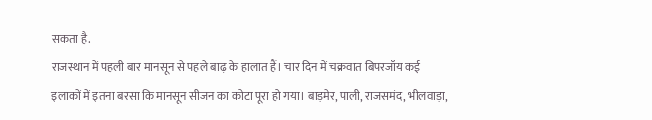सकता है.
राजस्थान में पहली बार मानसून से पहले बाढ़ के हालात हैं। चार दिन में चक्रवात बिपरजॉय कई इलाकों में इतना बरसा कि मानसून सीजन का कोटा पूरा हो गया। बाड़मेर, पाली, राजसमंद, भीलवाड़ा,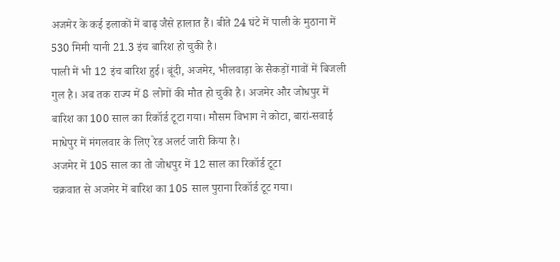अजमेर के कई इलाकों में बाढ़ जैसे हालात हैं। बीते 24 घंटे में पाली के मुठाना में 530 मिमी यानी 21.3 इंच बारिश हो चुकी है।
पाली में भी 12 इंच बारिश हुई। बूंदी, अजमेर, भीलवाड़ा के सैकड़ों गावों में बिजली गुल है। अब तक राज्य में 8 लोगों की मौत हो चुकी है। अजमेर और जोधपुर में बारिश का 100 साल का रिकॉर्ड टूटा गया। मौसम विभाग ने कोटा, बारां-सवाई माधेपुर में मंगलवार के लिए रेड अलर्ट जारी किया है।
अजमेर में 105 साल का तो जोधपुर में 12 साल का रिकॉर्ड टूटा
चक्रवात से अजमेर में बारिश का 105 साल पुराना रिकॉर्ड टूट गया।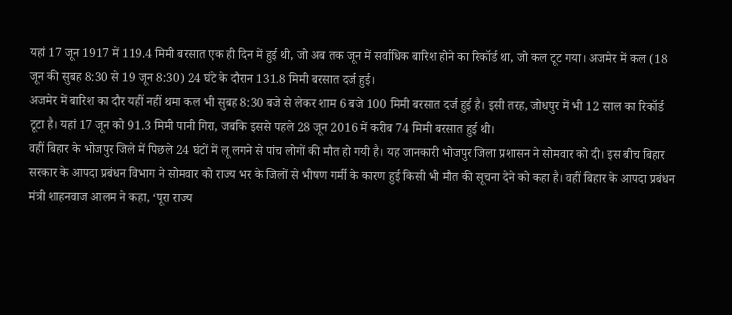यहां 17 जून 1917 में 119.4 मिमी बरसात एक ही दिन में हुई थी, जो अब तक जून में सर्वाधिक बारिश होने का रिकॉर्ड था, जो कल टूट गया। अजमेर में कल (18 जून की सुबह 8:30 से 19 जून 8:30) 24 घंटे के दौरान 131.8 मिमी बरसात दर्ज हुई।
अजमेर में बारिश का दौर यहीं नहीं थमा कल भी सुबह 8:30 बजे से लेकर शाम 6 बजे 100 मिमी बरसात दर्ज हुई है। इसी तरह, जोधपुर में भी 12 साल का रिकॉर्ड टूटा है। यहां 17 जून को 91.3 मिमी पानी गिरा, जबकि इससे पहले 28 जून 2016 में करीब 74 मिमी बरसात हुई थी।
वहीं बिहार के भोजपुर जिले में पिछले 24 घंटों में लू लगने से पांच लोगों की मौत हो गयी है। यह जानकारी भोजपुर जिला प्रशासन ने सोमवार को दी। इस बीच बिहार सरकार के आपदा प्रबंधन विभाग ने सोमवार को राज्य भर के जिलों से भीषण गर्मी के कारण हुई किसी भी मौत की सूचना देने को कहा है। वहीं बिहार के आपदा प्रबंधन मंत्री शाहनवाज आलम ने कहा, ‘पूरा राज्य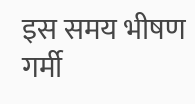इस समय भीषण गर्मी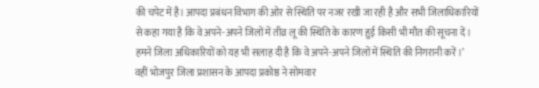की चपेट में है। आपदा प्रबंधन विभाग की ओर से स्थिति पर नजर रखी जा रही है और सभी जिलाधिकारियों से कहा गया है कि वे अपने-अपने जिलों में तीव्र लू की स्थिति के कारण हुई किसी भी मौत की सूचना दें। हमने जिला अधिकारियों को यह भी सलाह दी है कि वे अपने-अपने जिलों में स्थिति की निगरानी करें।’
वहीं भोजपुर जिला प्रशासन के आपदा प्रकोष्ठ ने सोमवार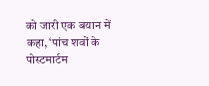को जारी एक बयान में कहा, ‘पांच शवों के पोस्टमार्टम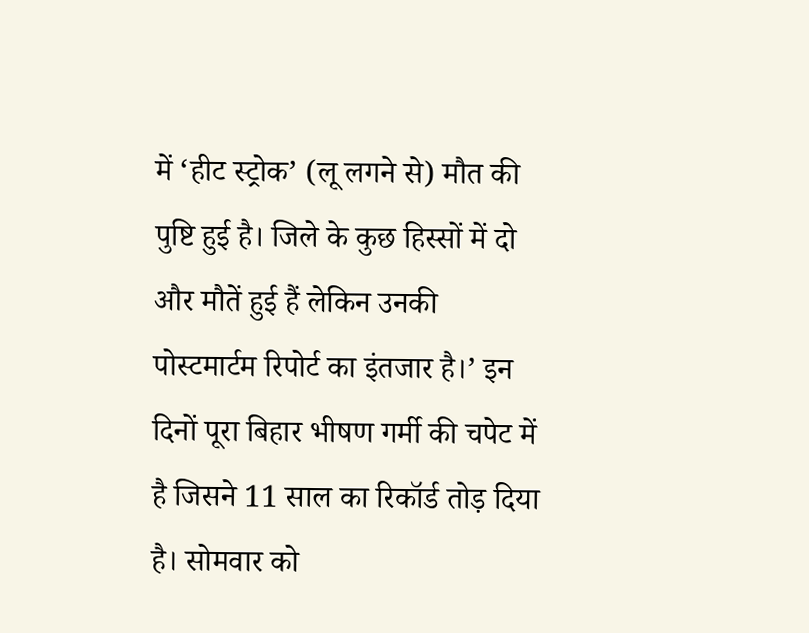में ‘हीट स्ट्रोक’ (लू लगने से) मौत की पुष्टि हुई है। जिले के कुछ हिस्सों में दो और मौतें हुई हैं लेकिन उनकी पोस्टमार्टम रिपोर्ट का इंतजार है।’ इन दिनों पूरा बिहार भीषण गर्मी की चपेट में है जिसने 11 साल का रिकॉर्ड तोड़ दिया है। सोमवार को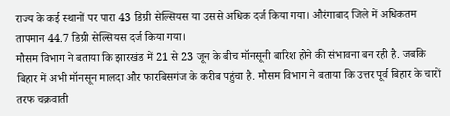राज्य के कई स्थानों पर पारा 43 डिग्री सेल्सियस या उससे अधिक दर्ज किया गया। औरंगाबाद जिले में अधिकतम तापमान 44.7 डिग्री सेल्सियस दर्ज किया गया।
मौसम विभाग ने बताया कि झारखंड में 21 से 23 जून के बीच मॉनसूनी बारिश होने की संभावना बन रही है. जबकि बिहार में अभी मॉनसून मालदा और फारबिसगंज के करीब पहुंचा है. मौसम विभाग ने बताया कि उत्तर पूर्व बिहार के चारों तरफ चक्रवाती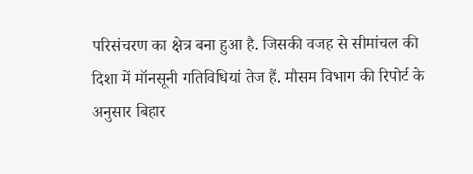परिसंचरण का क्षेत्र बना हुआ है. जिसकी वजह से सीमांचल की दिशा में मॉनसूनी गतिविधियां तेज हैं. मौसम विभाग की रिपोर्ट के अनुसार बिहार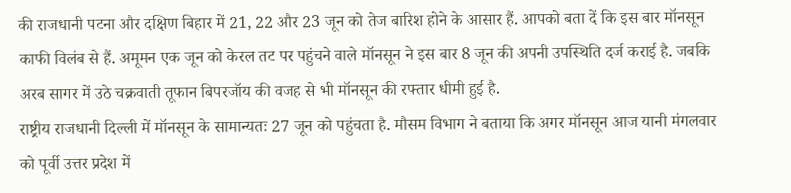की राजधानी पटना और दक्षिण बिहार में 21, 22 और 23 जून को तेज बारिश होने के आसार हैं. आपको बता दें कि इस बार मॉनसून काफी विलंब से हैं. अमूमन एक जून को केरल तट पर पहुंचने वाले मॉनसून ने इस बार 8 जून की अपनी उपस्थिति दर्ज कराई है. जबकि अरब सागर में उठे चक्रवाती तूफान बिपरजॉय की वजह से भी मॉनसून की रफ्तार धीमी हुई है.
राष्ट्रीय राजधानी दिल्ली में मॉनसून के सामान्यतः 27 जून को पहुंचता है. मौसम विभाग ने बताया कि अगर मॉनसून आज यानी मंगलवार को पूर्वी उत्तर प्रदेश में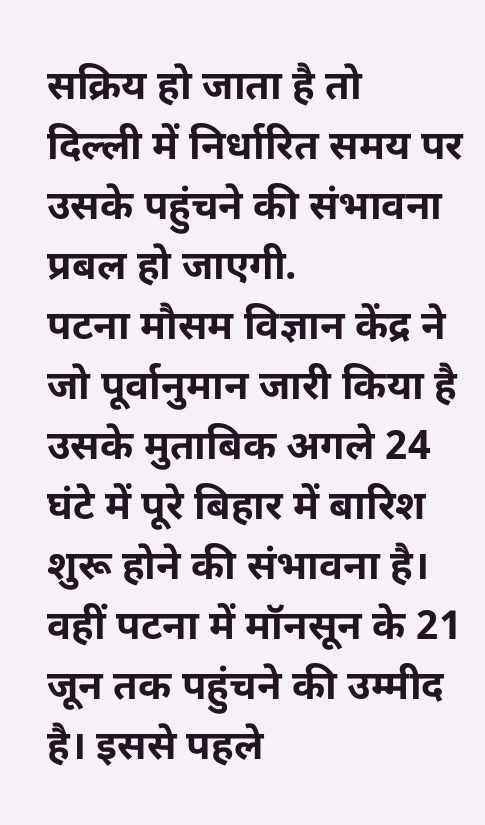सक्रिय हो जाता है तो दिल्ली में निर्धारित समय पर उसके पहुंचने की संभावना प्रबल हो जाएगी.
पटना मौसम विज्ञान केंद्र ने जो पूर्वानुमान जारी किया है उसके मुताबिक अगले 24 घंटे में पूरे बिहार में बारिश शुरू होने की संभावना है। वहीं पटना में मॉनसून के 21 जून तक पहुंचने की उम्मीद है। इससे पहले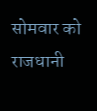सोमवार को राजधानी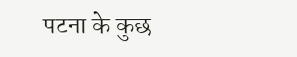पटना के कुछ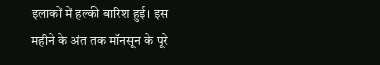इलाकों में हल्की बारिश हुई। इस महीने के अंत तक मॉनसून के पूरे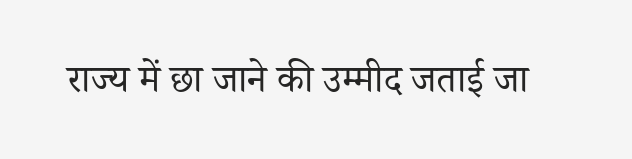राज्य में छा जाने की उम्मीद जताई जा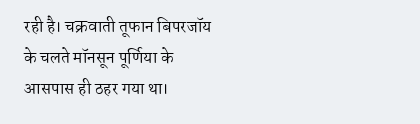रही है। चक्रवाती तूफान बिपरजॉय के चलते मॉनसून पूर्णिया के आसपास ही ठहर गया था।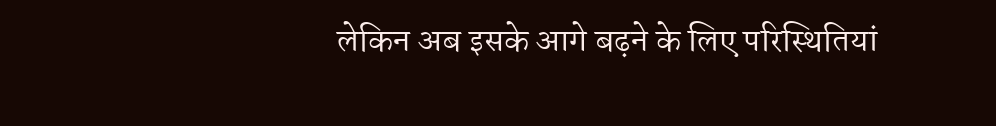लेकिन अब इसके आगे बढ़ने के लिए परिस्थितियां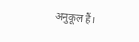अनुकूल हैं।